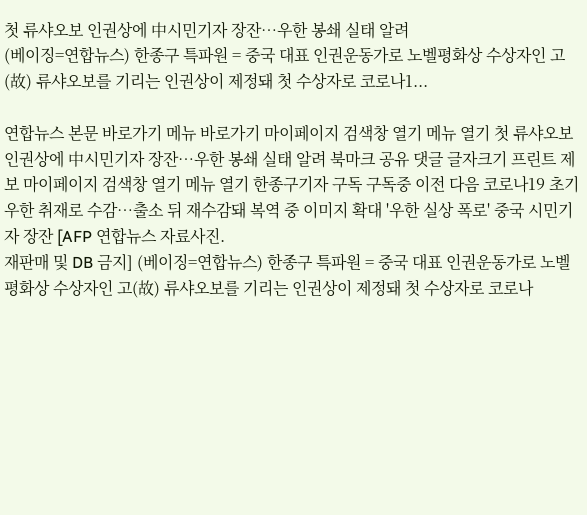첫 류샤오보 인권상에 中시민기자 장잔…우한 봉쇄 실태 알려
(베이징=연합뉴스) 한종구 특파원 = 중국 대표 인권운동가로 노벨평화상 수상자인 고(故) 류샤오보를 기리는 인권상이 제정돼 첫 수상자로 코로나1...

연합뉴스 본문 바로가기 메뉴 바로가기 마이페이지 검색창 열기 메뉴 열기 첫 류샤오보 인권상에 中시민기자 장잔…우한 봉쇄 실태 알려 북마크 공유 댓글 글자크기 프린트 제보 마이페이지 검색창 열기 메뉴 열기 한종구기자 구독 구독중 이전 다음 코로나19 초기 우한 취재로 수감…출소 뒤 재수감돼 복역 중 이미지 확대 '우한 실상 폭로' 중국 시민기자 장잔 [AFP 연합뉴스 자료사진.
재판매 및 DB 금지] (베이징=연합뉴스) 한종구 특파원 = 중국 대표 인권운동가로 노벨평화상 수상자인 고(故) 류샤오보를 기리는 인권상이 제정돼 첫 수상자로 코로나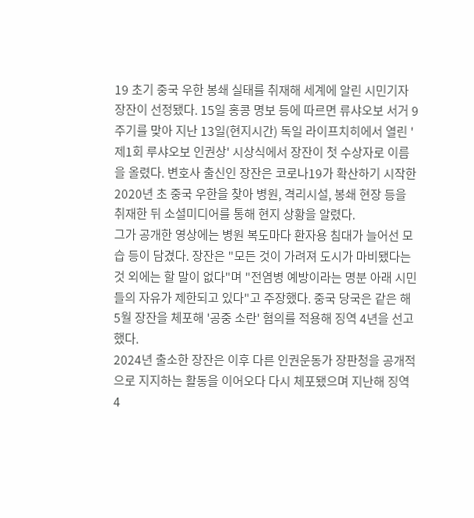19 초기 중국 우한 봉쇄 실태를 취재해 세계에 알린 시민기자 장잔이 선정됐다. 15일 홍콩 명보 등에 따르면 류샤오보 서거 9주기를 맞아 지난 13일(현지시간) 독일 라이프치히에서 열린 '제1회 루샤오보 인권상' 시상식에서 장잔이 첫 수상자로 이름을 올렸다. 변호사 출신인 장잔은 코로나19가 확산하기 시작한 2020년 초 중국 우한을 찾아 병원, 격리시설, 봉쇄 현장 등을 취재한 뒤 소셜미디어를 통해 현지 상황을 알렸다.
그가 공개한 영상에는 병원 복도마다 환자용 침대가 늘어선 모습 등이 담겼다. 장잔은 "모든 것이 가려져 도시가 마비됐다는 것 외에는 할 말이 없다"며 "전염병 예방이라는 명분 아래 시민들의 자유가 제한되고 있다"고 주장했다. 중국 당국은 같은 해 5월 장잔을 체포해 '공중 소란' 혐의를 적용해 징역 4년을 선고했다.
2024년 출소한 장잔은 이후 다른 인권운동가 장판청을 공개적으로 지지하는 활동을 이어오다 다시 체포됐으며 지난해 징역 4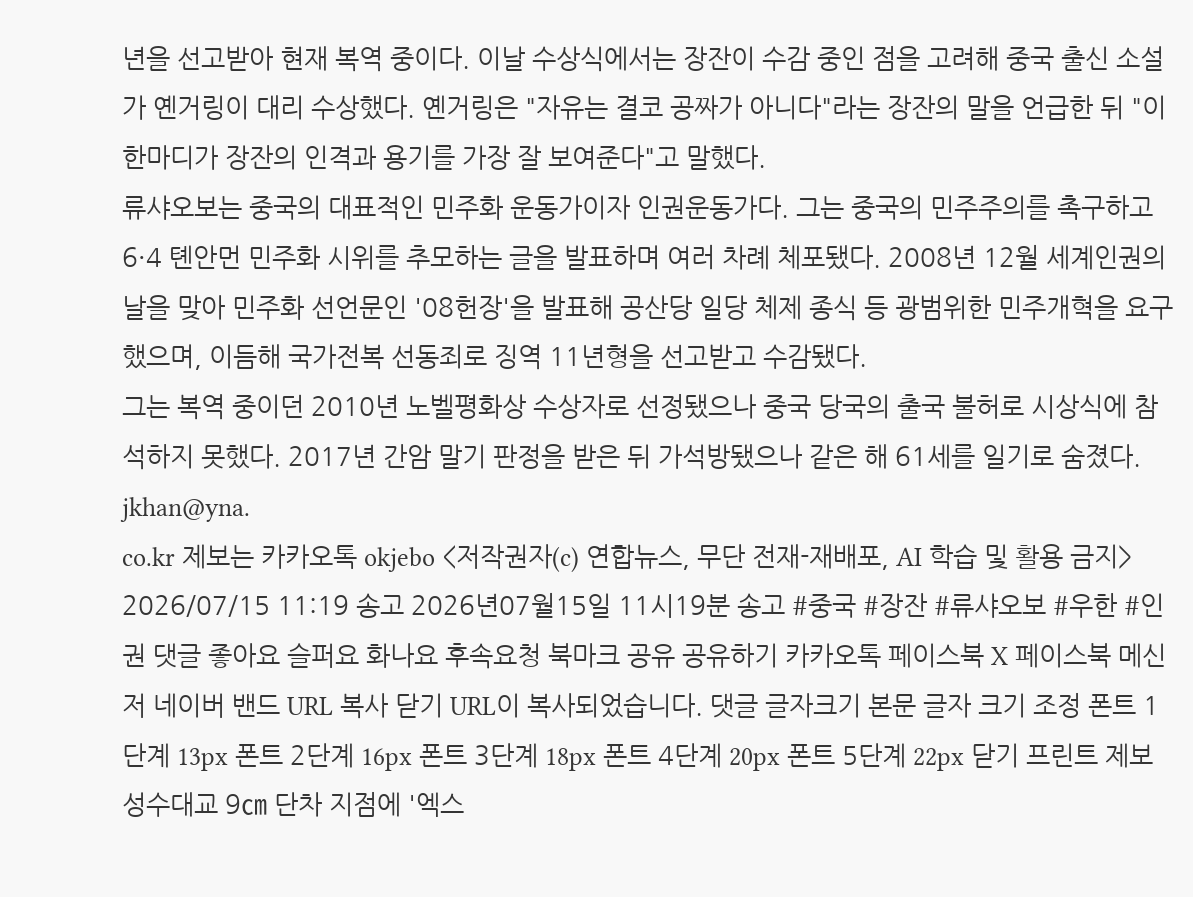년을 선고받아 현재 복역 중이다. 이날 수상식에서는 장잔이 수감 중인 점을 고려해 중국 출신 소설가 옌거링이 대리 수상했다. 옌거링은 "자유는 결코 공짜가 아니다"라는 장잔의 말을 언급한 뒤 "이 한마디가 장잔의 인격과 용기를 가장 잘 보여준다"고 말했다.
류샤오보는 중국의 대표적인 민주화 운동가이자 인권운동가다. 그는 중국의 민주주의를 촉구하고 6·4 톈안먼 민주화 시위를 추모하는 글을 발표하며 여러 차례 체포됐다. 2008년 12월 세계인권의 날을 맞아 민주화 선언문인 '08헌장'을 발표해 공산당 일당 체제 종식 등 광범위한 민주개혁을 요구했으며, 이듬해 국가전복 선동죄로 징역 11년형을 선고받고 수감됐다.
그는 복역 중이던 2010년 노벨평화상 수상자로 선정됐으나 중국 당국의 출국 불허로 시상식에 참석하지 못했다. 2017년 간암 말기 판정을 받은 뒤 가석방됐으나 같은 해 61세를 일기로 숨졌다. jkhan@yna.
co.kr 제보는 카카오톡 okjebo <저작권자(c) 연합뉴스, 무단 전재-재배포, AI 학습 및 활용 금지> 2026/07/15 11:19 송고 2026년07월15일 11시19분 송고 #중국 #장잔 #류샤오보 #우한 #인권 댓글 좋아요 슬퍼요 화나요 후속요청 북마크 공유 공유하기 카카오톡 페이스북 X 페이스북 메신저 네이버 밴드 URL 복사 닫기 URL이 복사되었습니다. 댓글 글자크기 본문 글자 크기 조정 폰트 1단계 13px 폰트 2단계 16px 폰트 3단계 18px 폰트 4단계 20px 폰트 5단계 22px 닫기 프린트 제보 성수대교 9㎝ 단차 지점에 '엑스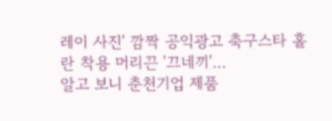레이 사진' 깜짝 공익광고 축구스타 홀란 착용 머리끈 '끄네끼'…
알고 보니 춘천기업 제품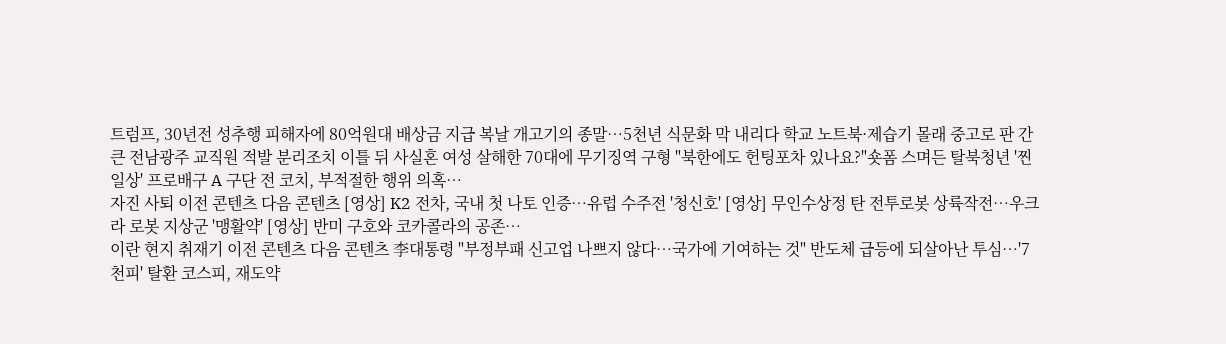트럼프, 30년전 성추행 피해자에 80억원대 배상금 지급 복날 개고기의 종말…5천년 식문화 막 내리다 학교 노트북·제습기 몰래 중고로 판 간큰 전남광주 교직원 적발 분리조치 이틀 뒤 사실혼 여성 살해한 70대에 무기징역 구형 "북한에도 헌팅포차 있나요?"숏폼 스며든 탈북청년 '찐 일상' 프로배구 A 구단 전 코치, 부적절한 행위 의혹…
자진 사퇴 이전 콘텐츠 다음 콘텐츠 [영상] K2 전차, 국내 첫 나토 인증…유럽 수주전 '청신호' [영상] 무인수상정 탄 전투로봇 상륙작전…우크라 로봇 지상군 '맹활약' [영상] 반미 구호와 코카콜라의 공존…
이란 현지 취재기 이전 콘텐츠 다음 콘텐츠 李대통령 "부정부패 신고업 나쁘지 않다…국가에 기여하는 것" 반도체 급등에 되살아난 투심…'7천피' 탈환 코스피, 재도약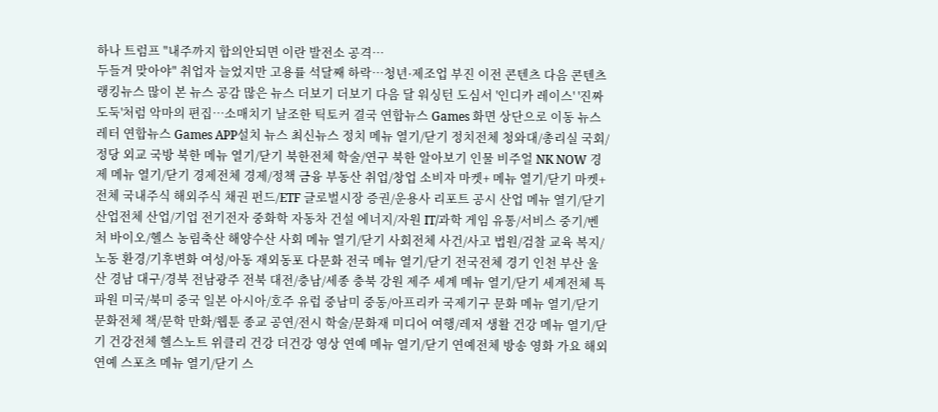하나 트럼프 "내주까지 합의안되면 이란 발전소 공격…
두들겨 맞아야" 취업자 늘었지만 고용률 석달째 하락…청년·제조업 부진 이전 콘텐츠 다음 콘텐츠 랭킹뉴스 많이 본 뉴스 공감 많은 뉴스 더보기 더보기 다음 달 워싱턴 도심서 '인디카 레이스' '진짜 도둑'처럼 악마의 편집…소매치기 날조한 틱토커 결국 연합뉴스 Games 화면 상단으로 이동 뉴스레터 연합뉴스 Games APP설치 뉴스 최신뉴스 정치 메뉴 열기/닫기 정치전체 청와대/총리실 국회/정당 외교 국방 북한 메뉴 열기/닫기 북한전체 학술/연구 북한 알아보기 인물 비주얼 NK NOW 경제 메뉴 열기/닫기 경제전체 경제/정책 금융 부동산 취업/창업 소비자 마켓+ 메뉴 열기/닫기 마켓+전체 국내주식 해외주식 채권 펀드/ETF 글로벌시장 증권/운용사 리포트 공시 산업 메뉴 열기/닫기 산업전체 산업/기업 전기전자 중화학 자동차 건설 에너지/자원 IT/과학 게임 유통/서비스 중기/벤처 바이오/헬스 농림축산 해양수산 사회 메뉴 열기/닫기 사회전체 사건/사고 법원/검찰 교육 복지/노동 환경/기후변화 여성/아동 재외동포 다문화 전국 메뉴 열기/닫기 전국전체 경기 인천 부산 울산 경남 대구/경북 전남광주 전북 대전/충남/세종 충북 강원 제주 세계 메뉴 열기/닫기 세계전체 특파원 미국/북미 중국 일본 아시아/호주 유럽 중남미 중동/아프리카 국제기구 문화 메뉴 열기/닫기 문화전체 책/문학 만화/웹툰 종교 공연/전시 학술/문화재 미디어 여행/레저 생활 건강 메뉴 열기/닫기 건강전체 헬스노트 위클리 건강 더건강 영상 연예 메뉴 열기/닫기 연예전체 방송 영화 가요 해외연예 스포츠 메뉴 열기/닫기 스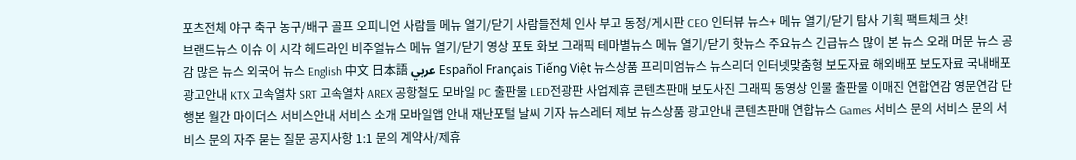포츠전체 야구 축구 농구/배구 골프 오피니언 사람들 메뉴 열기/닫기 사람들전체 인사 부고 동정/게시판 CEO 인터뷰 뉴스+ 메뉴 열기/닫기 탐사 기획 팩트체크 샷!
브랜드뉴스 이슈 이 시각 헤드라인 비주얼뉴스 메뉴 열기/닫기 영상 포토 화보 그래픽 테마별뉴스 메뉴 열기/닫기 핫뉴스 주요뉴스 긴급뉴스 많이 본 뉴스 오래 머문 뉴스 공감 많은 뉴스 외국어 뉴스 English 中文 日本語 عربي Español Français Tiếng Việt 뉴스상품 프리미엄뉴스 뉴스리더 인터넷맞춤형 보도자료 해외배포 보도자료 국내배포 광고안내 KTX 고속열차 SRT 고속열차 AREX 공항철도 모바일 PC 출판물 LED전광판 사업제휴 콘텐츠판매 보도사진 그래픽 동영상 인물 출판물 이매진 연합연감 영문연감 단행본 월간 마이더스 서비스안내 서비스 소개 모바일앱 안내 재난포털 날씨 기자 뉴스레터 제보 뉴스상품 광고안내 콘텐츠판매 연합뉴스 Games 서비스 문의 서비스 문의 서비스 문의 자주 묻는 질문 공지사항 1:1 문의 계약사/제휴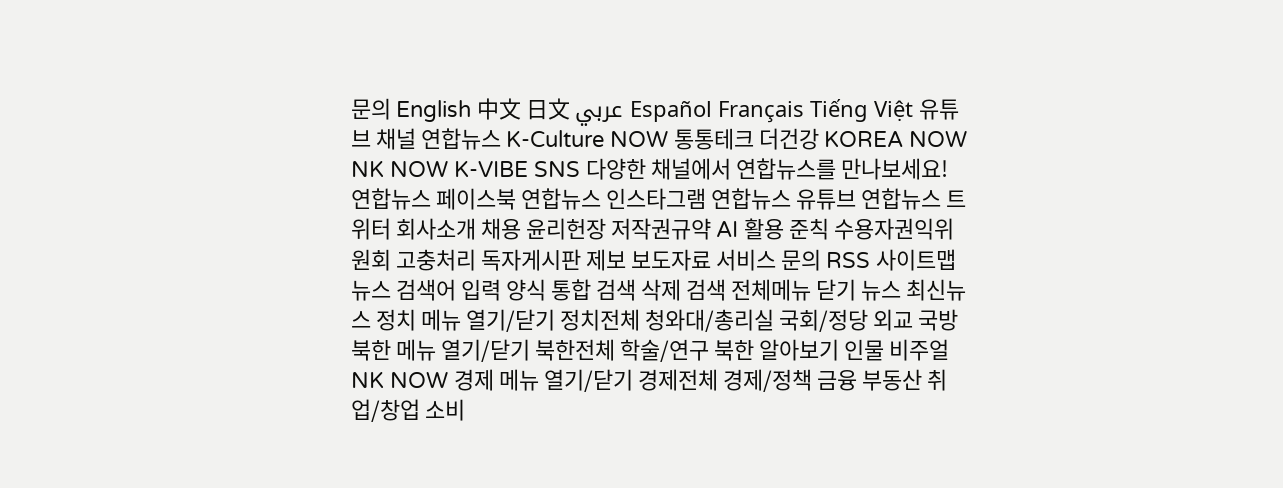문의 English 中文 日文 عربي Español Français Tiếng Việt 유튜브 채널 연합뉴스 K-Culture NOW 통통테크 더건강 KOREA NOW NK NOW K-VIBE SNS 다양한 채널에서 연합뉴스를 만나보세요! 연합뉴스 페이스북 연합뉴스 인스타그램 연합뉴스 유튜브 연합뉴스 트위터 회사소개 채용 윤리헌장 저작권규약 AI 활용 준칙 수용자권익위원회 고충처리 독자게시판 제보 보도자료 서비스 문의 RSS 사이트맵 뉴스 검색어 입력 양식 통합 검색 삭제 검색 전체메뉴 닫기 뉴스 최신뉴스 정치 메뉴 열기/닫기 정치전체 청와대/총리실 국회/정당 외교 국방 북한 메뉴 열기/닫기 북한전체 학술/연구 북한 알아보기 인물 비주얼 NK NOW 경제 메뉴 열기/닫기 경제전체 경제/정책 금융 부동산 취업/창업 소비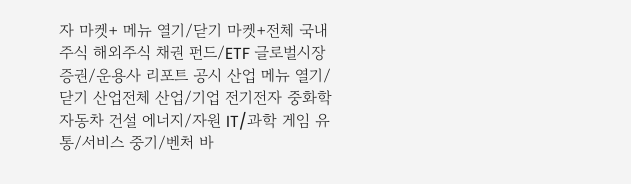자 마켓+ 메뉴 열기/닫기 마켓+전체 국내주식 해외주식 채권 펀드/ETF 글로벌시장 증권/운용사 리포트 공시 산업 메뉴 열기/닫기 산업전체 산업/기업 전기전자 중화학 자동차 건설 에너지/자원 IT/과학 게임 유통/서비스 중기/벤처 바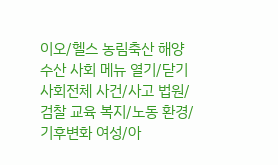이오/헬스 농림축산 해양수산 사회 메뉴 열기/닫기 사회전체 사건/사고 법원/검찰 교육 복지/노동 환경/기후변화 여성/아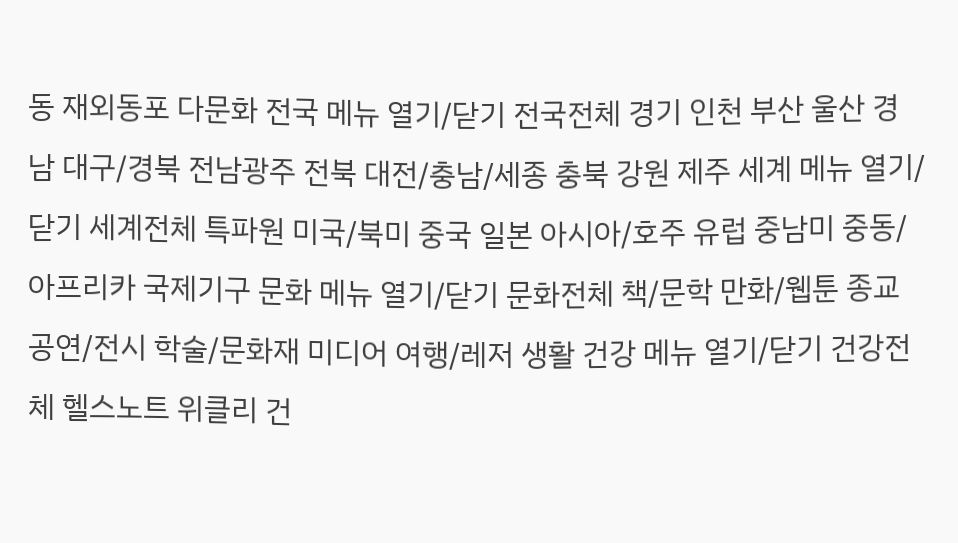동 재외동포 다문화 전국 메뉴 열기/닫기 전국전체 경기 인천 부산 울산 경남 대구/경북 전남광주 전북 대전/충남/세종 충북 강원 제주 세계 메뉴 열기/닫기 세계전체 특파원 미국/북미 중국 일본 아시아/호주 유럽 중남미 중동/아프리카 국제기구 문화 메뉴 열기/닫기 문화전체 책/문학 만화/웹툰 종교 공연/전시 학술/문화재 미디어 여행/레저 생활 건강 메뉴 열기/닫기 건강전체 헬스노트 위클리 건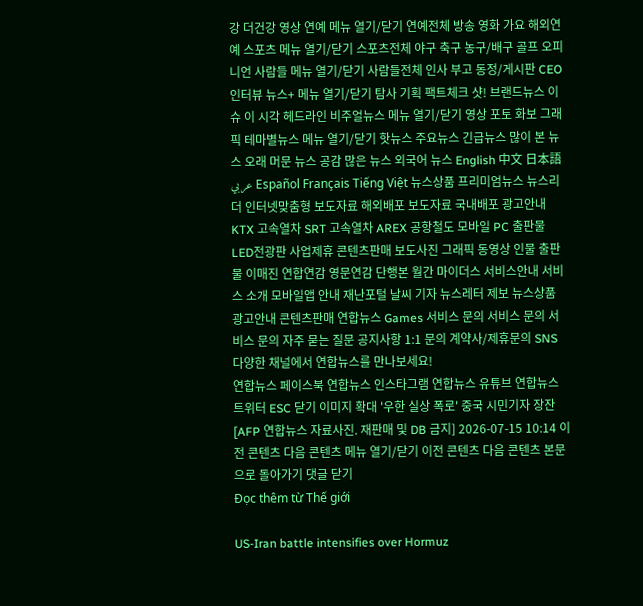강 더건강 영상 연예 메뉴 열기/닫기 연예전체 방송 영화 가요 해외연예 스포츠 메뉴 열기/닫기 스포츠전체 야구 축구 농구/배구 골프 오피니언 사람들 메뉴 열기/닫기 사람들전체 인사 부고 동정/게시판 CEO 인터뷰 뉴스+ 메뉴 열기/닫기 탐사 기획 팩트체크 샷! 브랜드뉴스 이슈 이 시각 헤드라인 비주얼뉴스 메뉴 열기/닫기 영상 포토 화보 그래픽 테마별뉴스 메뉴 열기/닫기 핫뉴스 주요뉴스 긴급뉴스 많이 본 뉴스 오래 머문 뉴스 공감 많은 뉴스 외국어 뉴스 English 中文 日本語 عربي Español Français Tiếng Việt 뉴스상품 프리미엄뉴스 뉴스리더 인터넷맞춤형 보도자료 해외배포 보도자료 국내배포 광고안내 KTX 고속열차 SRT 고속열차 AREX 공항철도 모바일 PC 출판물 LED전광판 사업제휴 콘텐츠판매 보도사진 그래픽 동영상 인물 출판물 이매진 연합연감 영문연감 단행본 월간 마이더스 서비스안내 서비스 소개 모바일앱 안내 재난포털 날씨 기자 뉴스레터 제보 뉴스상품 광고안내 콘텐츠판매 연합뉴스 Games 서비스 문의 서비스 문의 서비스 문의 자주 묻는 질문 공지사항 1:1 문의 계약사/제휴문의 SNS 다양한 채널에서 연합뉴스를 만나보세요!
연합뉴스 페이스북 연합뉴스 인스타그램 연합뉴스 유튜브 연합뉴스 트위터 ESC 닫기 이미지 확대 '우한 실상 폭로' 중국 시민기자 장잔 [AFP 연합뉴스 자료사진. 재판매 및 DB 금지] 2026-07-15 10:14 이전 콘텐츠 다음 콘텐츠 메뉴 열기/닫기 이전 콘텐츠 다음 콘텐츠 본문으로 돌아가기 댓글 닫기
Đọc thêm từ Thế giới

US-Iran battle intensifies over Hormuz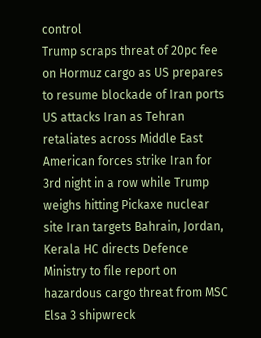control
Trump scraps threat of 20pc fee on Hormuz cargo as US prepares to resume blockade of Iran ports US attacks Iran as Tehran retaliates across Middle East American forces strike Iran for 3rd night in a row while Trump weighs hitting Pickaxe nuclear site Iran targets Bahrain, Jordan,
Kerala HC directs Defence Ministry to file report on hazardous cargo threat from MSC Elsa 3 shipwreck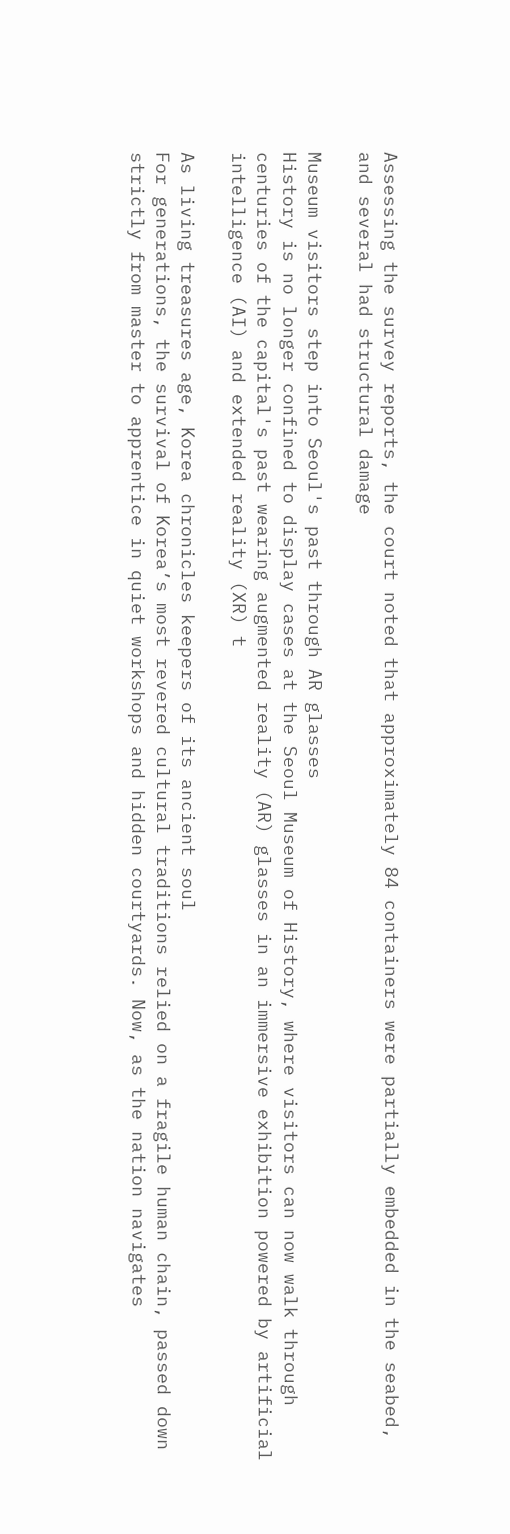Assessing the survey reports, the court noted that approximately 84 containers were partially embedded in the seabed, and several had structural damage

Museum visitors step into Seoul's past through AR glasses
History is no longer confined to display cases at the Seoul Museum of History, where visitors can now walk through centuries of the capital's past wearing augmented reality (AR) glasses in an immersive exhibition powered by artificial intelligence (AI) and extended reality (XR) t

As living treasures age, Korea chronicles keepers of its ancient soul
For generations, the survival of Korea’s most revered cultural traditions relied on a fragile human chain, passed down strictly from master to apprentice in quiet workshops and hidden courtyards. Now, as the nation navigates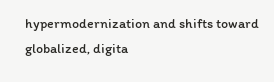hypermodernization and shifts toward globalized, digita